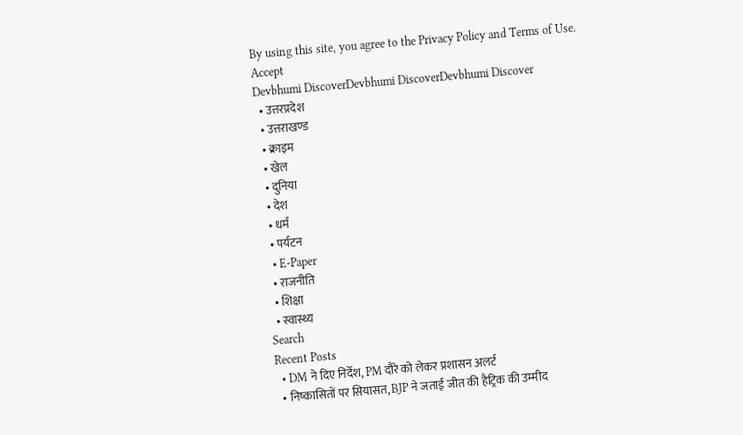By using this site, you agree to the Privacy Policy and Terms of Use.
Accept
Devbhumi DiscoverDevbhumi DiscoverDevbhumi Discover
  • उत्तरप्रदेश
  • उत्तराखण्ड
  • क्राइम
  • खेल
  • दुनिया
  • देश
  • धर्म
  • पर्यटन
  • E-Paper
  • राजनीति
  • शिक्षा
  • स्वास्थ्य
Search
Recent Posts
  • DM ने दिए निर्देश, PM दौरे को लेकर प्रशासन अलर्ट
  • निष्कासितों पर सियासत, BJP ने जताई जीत की हैट्रिक की उम्मीद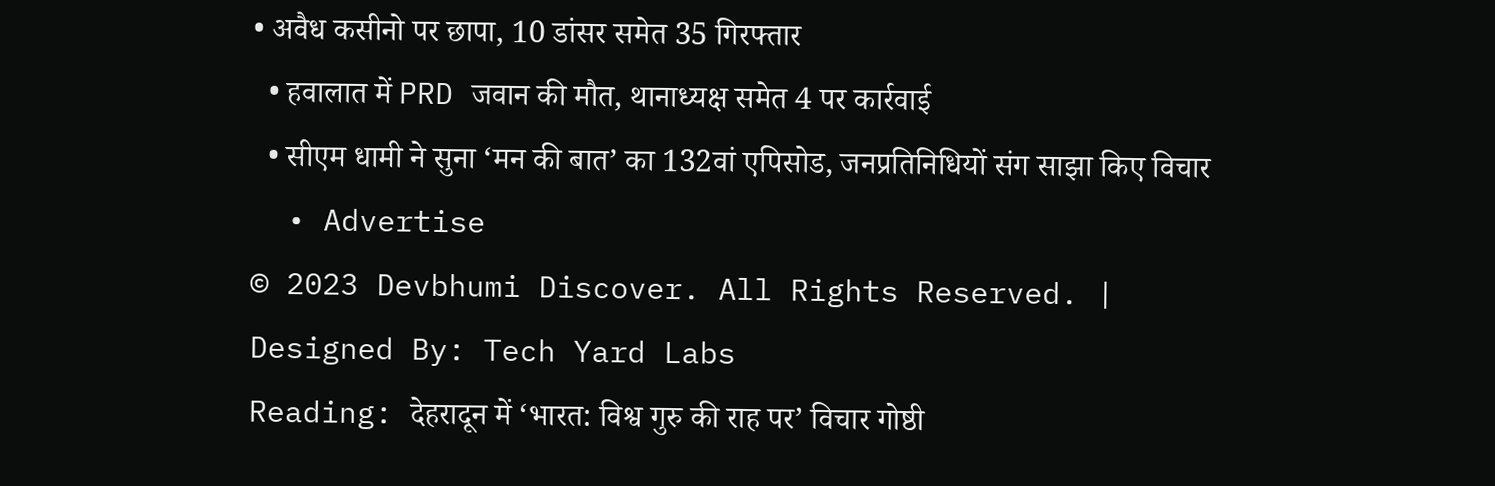• अवैध कसीनो पर छापा, 10 डांसर समेत 35 गिरफ्तार
  • हवालात में PRD जवान की मौत, थानाध्यक्ष समेत 4 पर कार्रवाई
  • सीएम धामी ने सुना ‘मन की बात’ का 132वां एपिसोड, जनप्रतिनिधियों संग साझा किए विचार
  • Advertise
© 2023 Devbhumi Discover. All Rights Reserved. | Designed By: Tech Yard Labs
Reading: देहरादून में ‘भारत: विश्व गुरु की राह पर’ विचार गोष्ठी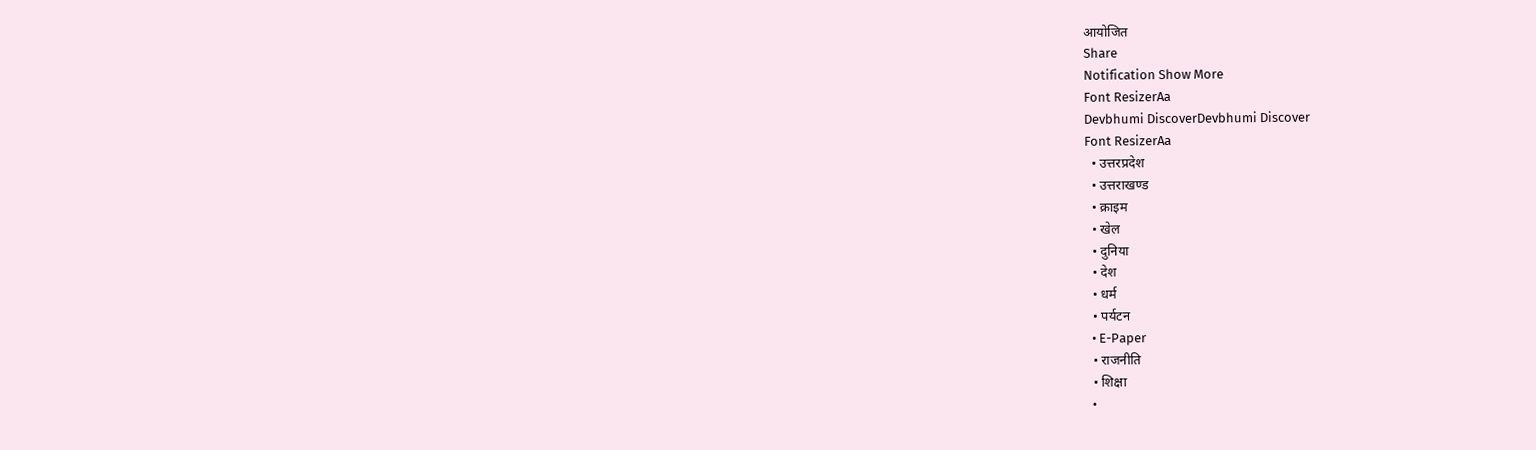आयोजित
Share
Notification Show More
Font ResizerAa
Devbhumi DiscoverDevbhumi Discover
Font ResizerAa
  • उत्तरप्रदेश
  • उत्तराखण्ड
  • क्राइम
  • खेल
  • दुनिया
  • देश
  • धर्म
  • पर्यटन
  • E-Paper
  • राजनीति
  • शिक्षा
  •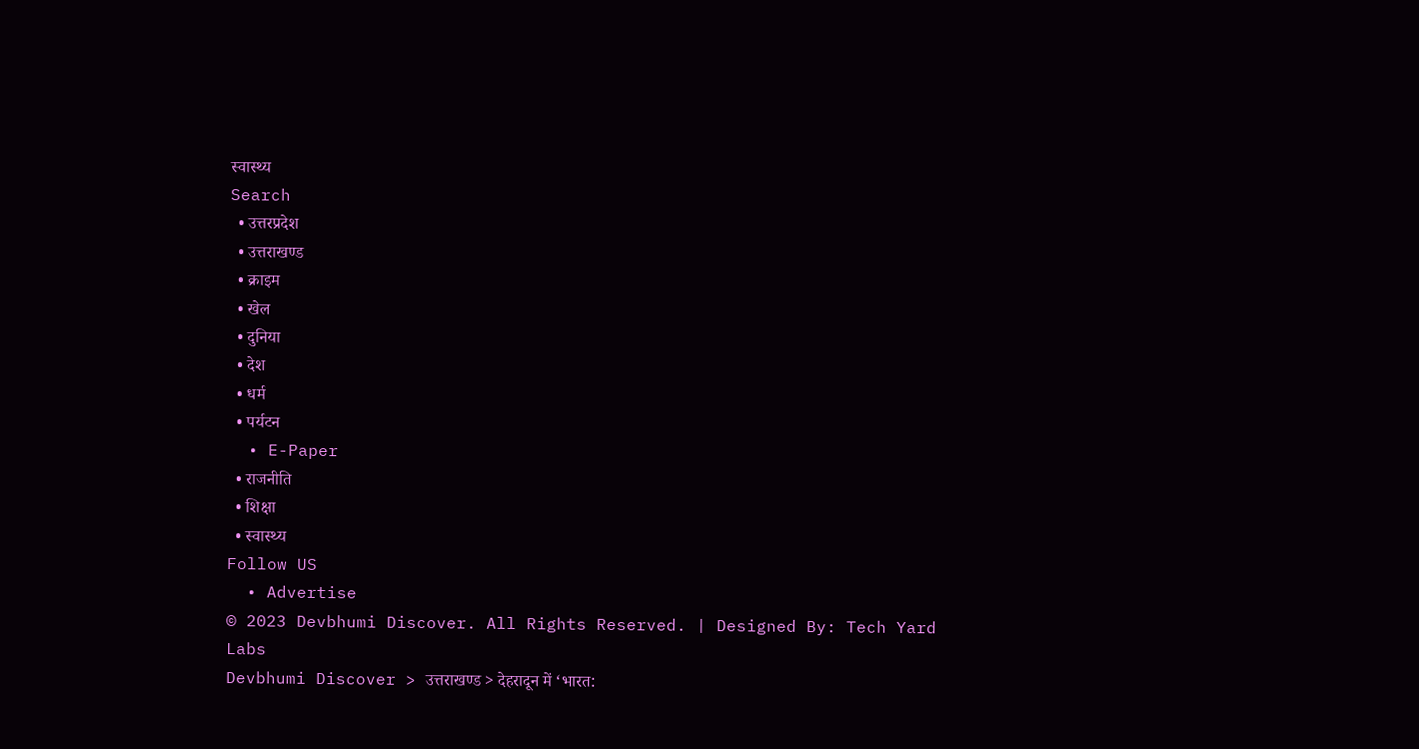स्वास्थ्य
Search
  • उत्तरप्रदेश
  • उत्तराखण्ड
  • क्राइम
  • खेल
  • दुनिया
  • देश
  • धर्म
  • पर्यटन
  • E-Paper
  • राजनीति
  • शिक्षा
  • स्वास्थ्य
Follow US
  • Advertise
© 2023 Devbhumi Discover. All Rights Reserved. | Designed By: Tech Yard Labs
Devbhumi Discover > उत्तराखण्ड > देहरादून में ‘भारत: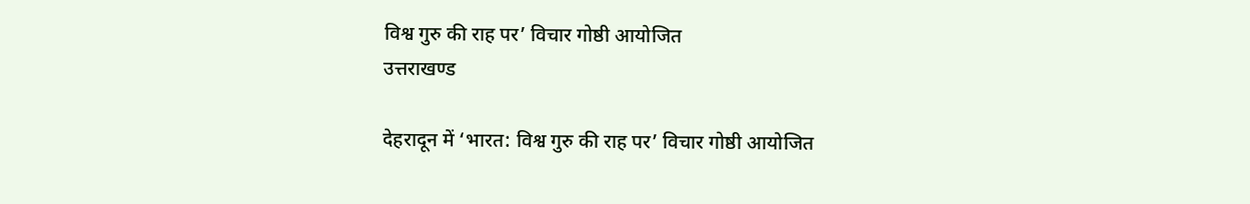विश्व गुरु की राह पर’ विचार गोष्ठी आयोजित
उत्तराखण्ड

देहरादून में ‘भारत: विश्व गुरु की राह पर’ विचार गोष्ठी आयोजित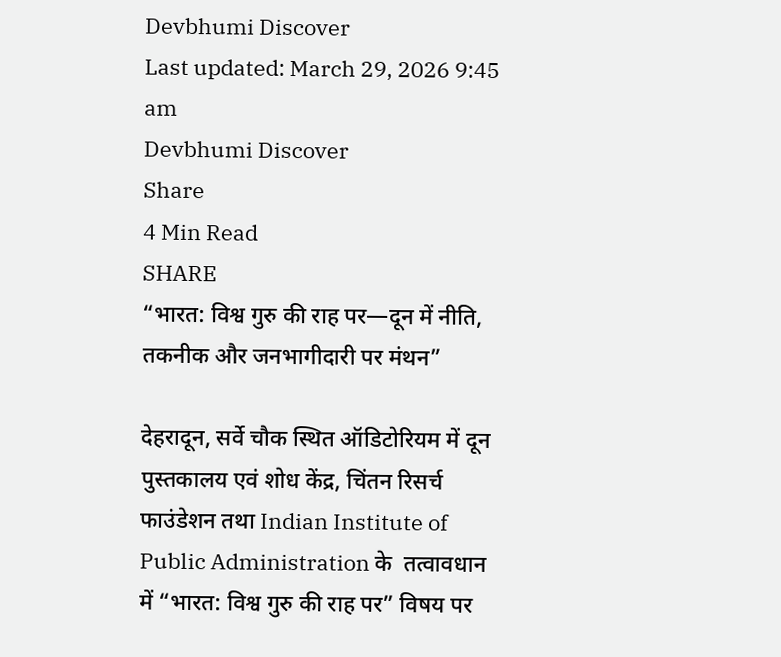Devbhumi Discover
Last updated: March 29, 2026 9:45 am
Devbhumi Discover
Share
4 Min Read
SHARE
“भारत: विश्व गुरु की राह पर—दून में नीति, तकनीक और जनभागीदारी पर मंथन”

देहरादून, सर्वे चौक स्थित ऑडिटोरियम में दून पुस्तकालय एवं शोध केंद्र, चिंतन रिसर्च फाउंडेशन तथा Indian Institute of Public Administration के  तत्वावधान में “भारत: विश्व गुरु की राह पर” विषय पर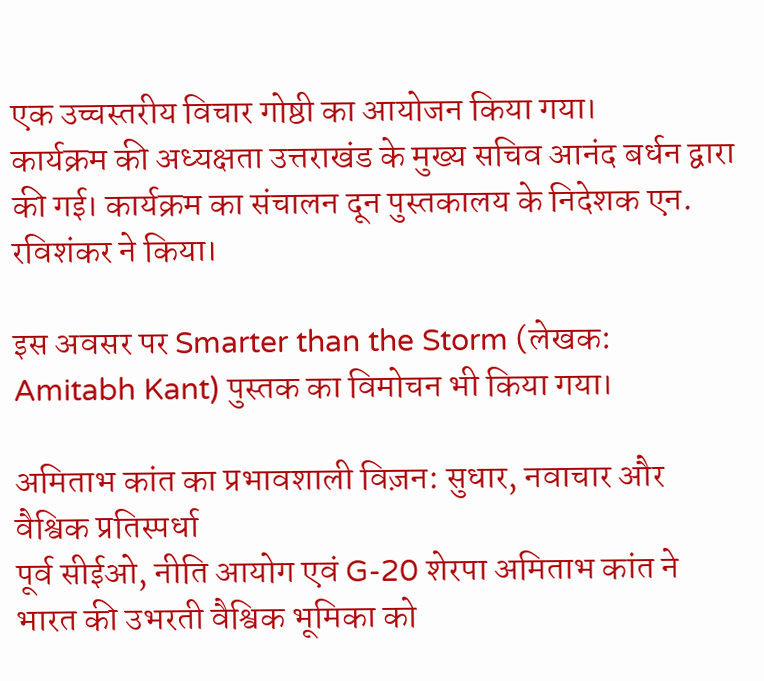एक उच्चस्तरीय विचार गोष्ठी का आयोजन किया गया।
कार्यक्रम की अध्यक्षता उत्तराखंड के मुख्य सचिव आनंद बर्धन द्वारा की गई। कार्यक्रम का संचालन दून पुस्तकालय के निदेशक एन. रविशंकर ने किया।

इस अवसर पर Smarter than the Storm (लेखक: Amitabh Kant) पुस्तक का विमोचन भी किया गया।

अमिताभ कांत का प्रभावशाली विज़न: सुधार, नवाचार और वैश्विक प्रतिस्पर्धा
पूर्व सीईओ, नीति आयोग एवं G-20 शेरपा अमिताभ कांत ने भारत की उभरती वैश्विक भूमिका को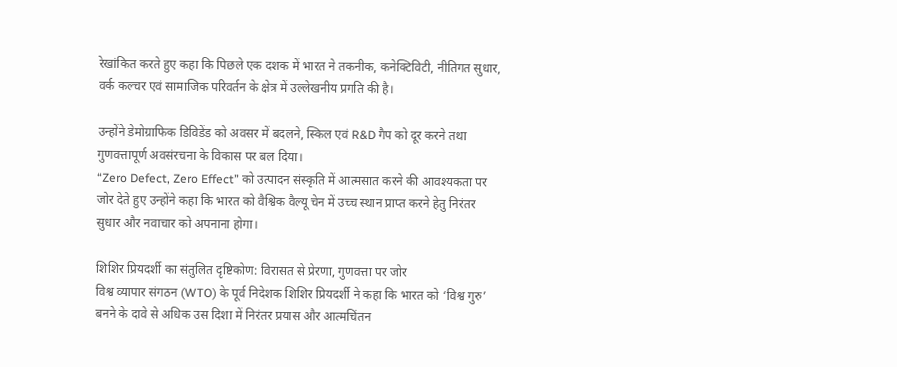रेखांकित करते हुए कहा कि पिछले एक दशक में भारत ने तकनीक, कनेक्टिविटी, नीतिगत सुधार, वर्क कल्चर एवं सामाजिक परिवर्तन के क्षेत्र में उल्लेखनीय प्रगति की है।

उन्होंने डेमोग्राफिक डिविडेंड को अवसर में बदलने, स्किल एवं R&D गैप को दूर करने तथा गुणवत्तापूर्ण अवसंरचना के विकास पर बल दिया।
“Zero Defect, Zero Effect” को उत्पादन संस्कृति में आत्मसात करने की आवश्यकता पर जोर देते हुए उन्होंने कहा कि भारत को वैश्विक वैल्यू चेन में उच्च स्थान प्राप्त करने हेतु निरंतर सुधार और नवाचार को अपनाना होगा।

शिशिर प्रियदर्शी का संतुलित दृष्टिकोण: विरासत से प्रेरणा, गुणवत्ता पर जोर
विश्व व्यापार संगठन (WTO) के पूर्व निदेशक शिशिर प्रियदर्शी ने कहा कि भारत को ‘विश्व गुरु’ बनने के दावे से अधिक उस दिशा में निरंतर प्रयास और आत्मचिंतन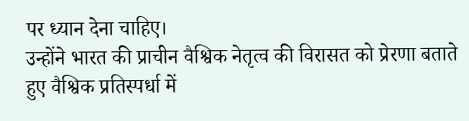पर ध्यान देना चाहिए।
उन्होंने भारत की प्राचीन वैश्विक नेतृत्व की विरासत को प्रेरणा बताते हुए वैश्विक प्रतिस्पर्धा में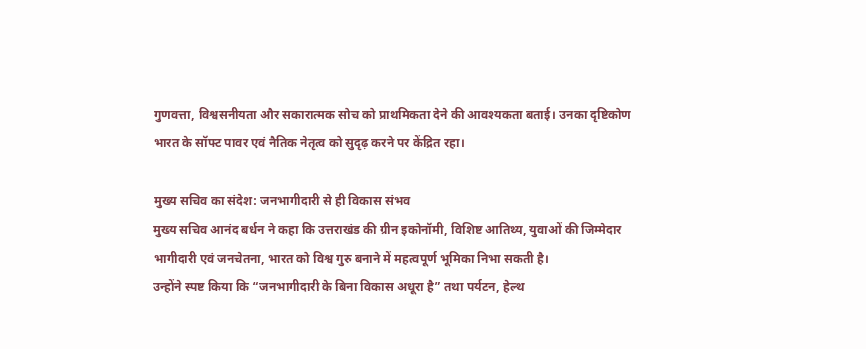गुणवत्ता, विश्वसनीयता और सकारात्मक सोच को प्राथमिकता देने की आवश्यकता बताई। उनका दृष्टिकोण भारत के सॉफ्ट पावर एवं नैतिक नेतृत्व को सुदृढ़ करने पर केंद्रित रहा।

मुख्य सचिव का संदेश: जनभागीदारी से ही विकास संभव
मुख्य सचिव आनंद बर्धन ने कहा कि उत्तराखंड की ग्रीन इकोनॉमी, विशिष्ट आतिथ्य, युवाओं की जिम्मेदार भागीदारी एवं जनचेतना, भारत को विश्व गुरु बनाने में महत्वपूर्ण भूमिका निभा सकती है।
उन्होंने स्पष्ट किया कि “जनभागीदारी के बिना विकास अधूरा है” तथा पर्यटन, हेल्थ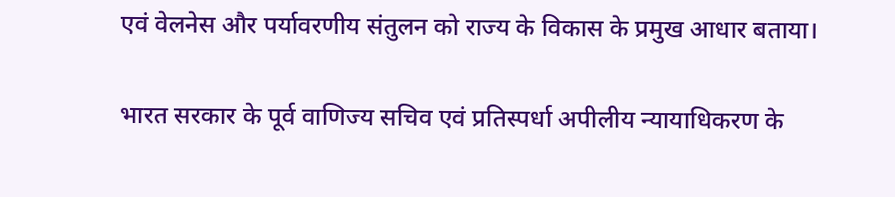एवं वेलनेस और पर्यावरणीय संतुलन को राज्य के विकास के प्रमुख आधार बताया।

भारत सरकार के पूर्व वाणिज्य सचिव एवं प्रतिस्पर्धा अपीलीय न्यायाधिकरण के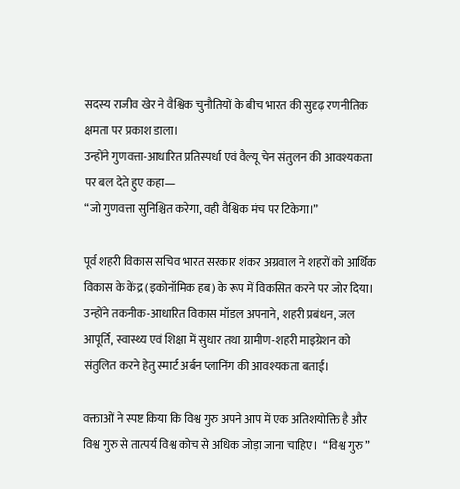सदस्य राजीव खेर ने वैश्विक चुनौतियों के बीच भारत की सुदृढ़ रणनीतिक क्षमता पर प्रकाश डाला।
उन्होंने गुणवत्ता-आधारित प्रतिस्पर्धा एवं वैल्यू चेन संतुलन की आवश्यकता पर बल देते हुए कहा—
“जो गुणवत्ता सुनिश्चित करेगा, वही वैश्विक मंच पर टिकेगा।”

पूर्व शहरी विकास सचिव भारत सरकार शंकर अग्रवाल ने शहरों को आर्थिक विकास के केंद्र (इकोनॉमिक हब) के रूप में विकसित करने पर जोर दिया।
उन्होंने तकनीक-आधारित विकास मॉडल अपनाने, शहरी प्रबंधन, जल आपूर्ति, स्वास्थ्य एवं शिक्षा में सुधार तथा ग्रामीण-शहरी माइग्रेशन को संतुलित करने हेतु स्मार्ट अर्बन प्लानिंग की आवश्यकता बताई।

वक्ताओं ने स्पष्ट किया कि विश्व गुरु अपने आप में एक अतिशयोक्ति है और विश्व गुरु से तात्पर्य विश्व कोच से अधिक जोड़ा जाना चाहिए।  “विश्व गुरु”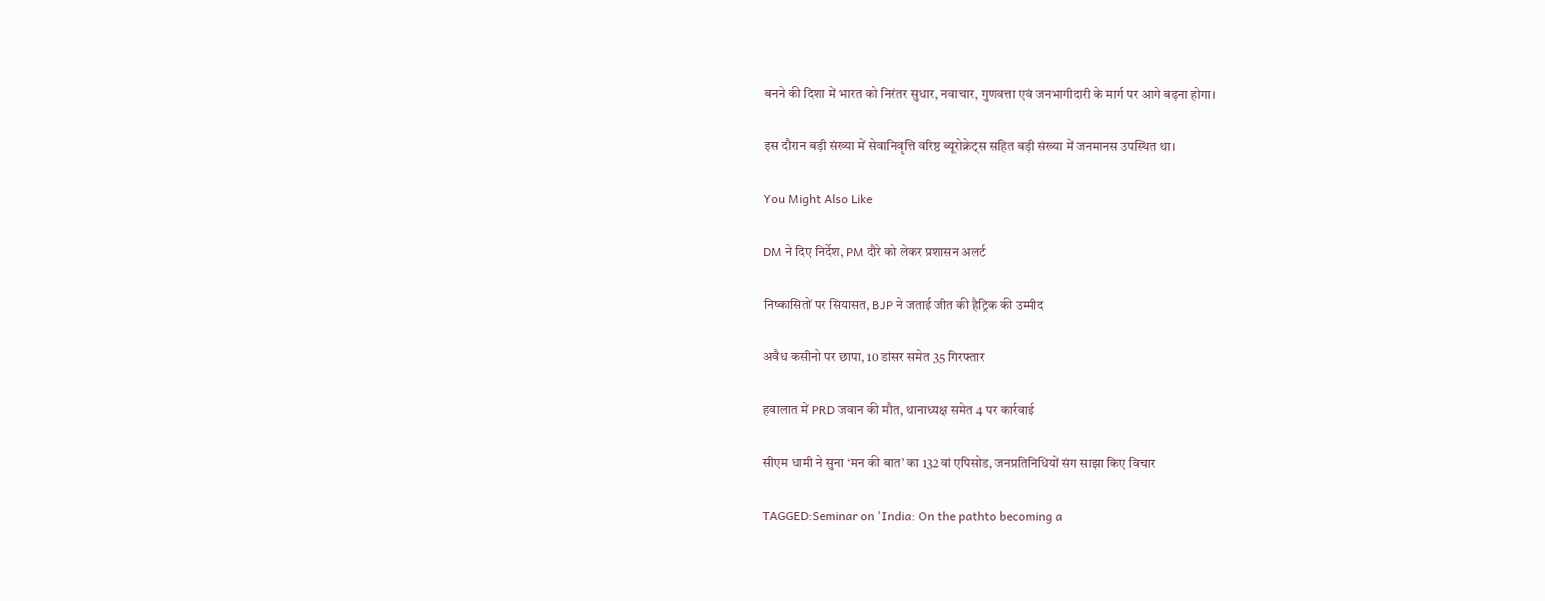बनने की दिशा में भारत को निरंतर सुधार, नवाचार, गुणवत्ता एवं जनभागीदारी के मार्ग पर आगे बढ़ना होगा।

इस दौरान बड़ी संख्या में सेवानिवृत्ति वरिष्ठ ब्यूरोक्रेट्स सहित बड़ी संख्या में जनमानस उपस्थित था।

You Might Also Like

DM ने दिए निर्देश, PM दौरे को लेकर प्रशासन अलर्ट

निष्कासितों पर सियासत, BJP ने जताई जीत की हैट्रिक की उम्मीद

अवैध कसीनो पर छापा, 10 डांसर समेत 35 गिरफ्तार

हवालात में PRD जवान की मौत, थानाध्यक्ष समेत 4 पर कार्रवाई

सीएम धामी ने सुना ‘मन की बात’ का 132वां एपिसोड, जनप्रतिनिधियों संग साझा किए विचार

TAGGED:Seminar on 'India: On the pathto becoming a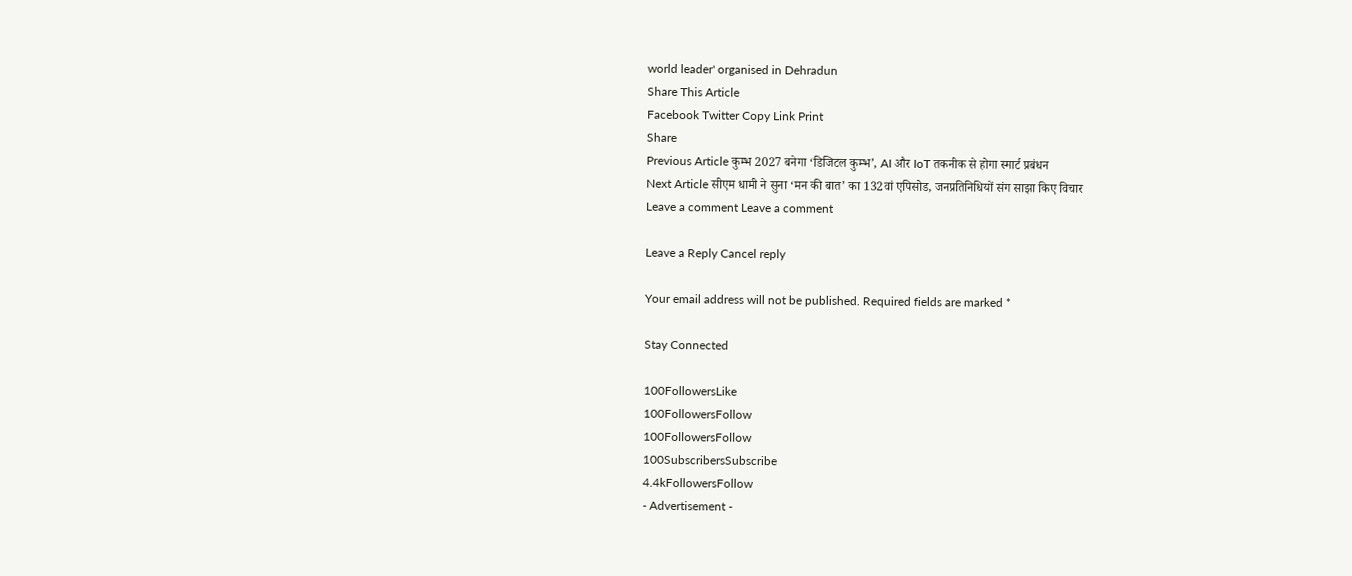world leader' organised in Dehradun
Share This Article
Facebook Twitter Copy Link Print
Share
Previous Article कुम्भ 2027 बनेगा ‘डिजिटल कुम्भ’, AI और IoT तकनीक से होगा स्मार्ट प्रबंधन
Next Article सीएम धामी ने सुना ‘मन की बात’ का 132वां एपिसोड, जनप्रतिनिधियों संग साझा किए विचार
Leave a comment Leave a comment

Leave a Reply Cancel reply

Your email address will not be published. Required fields are marked *

Stay Connected

100FollowersLike
100FollowersFollow
100FollowersFollow
100SubscribersSubscribe
4.4kFollowersFollow
- Advertisement -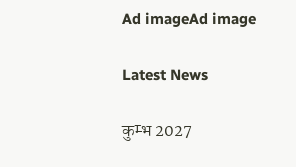Ad imageAd image

Latest News

कुम्भ 2027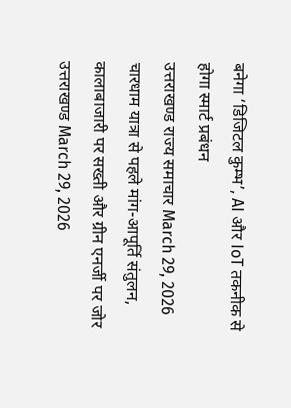बनेगा ‘डिजिटल कुम्भ’, AI और IoT तकनीक से होगा स्मार्ट प्रबंधन
उत्तराखण्ड राज्य समाचार March 29, 2026
चारधाम यात्रा से पहले मांग-आपूर्ति संतुलन, कालाबाजारी पर सख्ती और ग्रीन एनर्जी पर जोर
उत्तराखण्ड March 29, 2026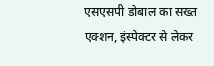एसएसपी डोबाल का सख्त एक्शन, इंस्पेक्टर से लेकर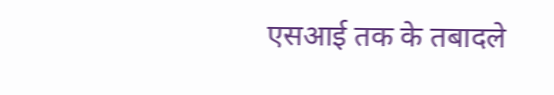एसआई तक के तबादले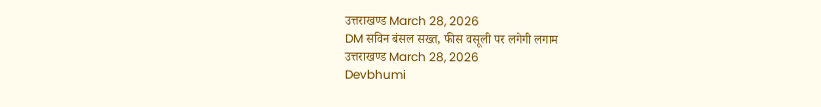उत्तराखण्ड March 28, 2026
DM सविन बंसल सख्त, फीस वसूली पर लगेगी लगाम
उत्तराखण्ड March 28, 2026
Devbhumi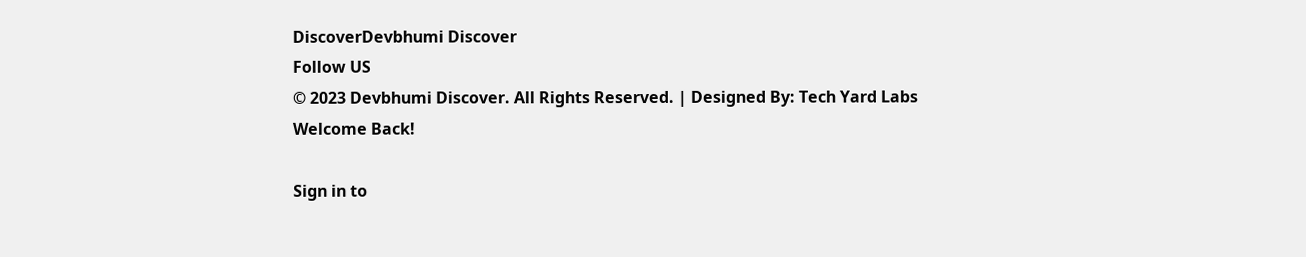DiscoverDevbhumi Discover
Follow US
© 2023 Devbhumi Discover. All Rights Reserved. | Designed By: Tech Yard Labs
Welcome Back!

Sign in to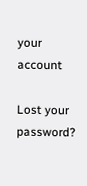your account

Lost your password?